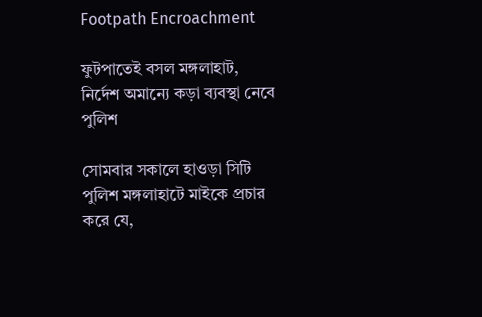Footpath Encroachment

ফুটপাতেই বসল মঙ্গলাহাট, নির্দেশ অমান্যে কড়া ব্যবস্থা নেবে পুলিশ

সোমবার সকালে হাওড়া সিটি পুলিশ মঙ্গলাহাটে মাইকে প্রচার করে যে,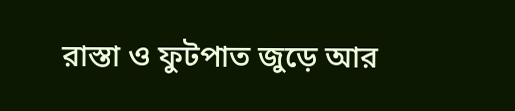রাস্তা ও ফুটপাত জুড়ে আর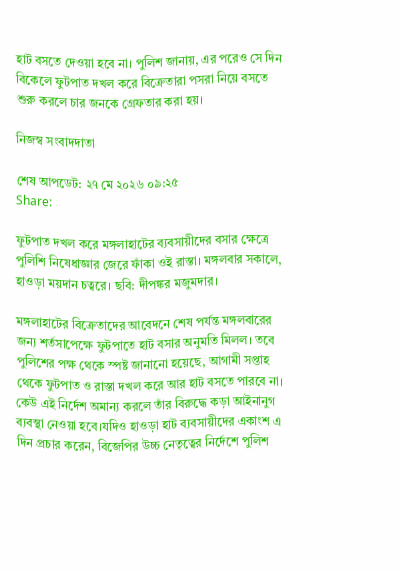হাট বসতে দেওয়া হবে না। পুলিশ জানায়, এর পরেও সে দিন বিকেলে ফুটপাত দখল করে বিক্রেতারা পসরা নিয়ে বসতে শুরু করলে চার জনকে গ্রেফতার করা হয়।

নিজস্ব সংবাদদাতা

শেষ আপডেট: ২৭ মে ২০২৬ ০৯:২৫
Share:

ফুটপাত দখল করে মঙ্গলাহাটের ব্যবসায়ীদের বসার ক্ষেত্রে পুলিশি নিষেধাজ্ঞার জেরে ফাঁকা ওই রাস্তা। মঙ্গলবার সকালে, হাওড়া ময়দান চত্বরে। ছবি: দীপঙ্কর মজুমদার।

মঙ্গলাহাটের বিক্রেতাদের আবেদনে শেষ পর্যন্ত মঙ্গলবারের জন্য শর্তসাপেক্ষে ফুটপাতে হাট বসার অনুমতি মিলল। তবে পুলিশের পক্ষ থেকে স্পষ্ট জানানো হয়েছে, আগামী সপ্তাহ থেকে ফুটপাত ও রাস্তা দখল করে আর হাট বসতে পারবে না। কেউ এই নির্দেশ অমান্য করলে তাঁর বিরুদ্ধে কড়া আইনানুগ ব্যবস্থা নেওয়া হবে।যদিও হাওড়া হাট ব্যবসায়ীদের একাংশ এ দিন প্রচার করেন, বিজেপির উচ্চ নেতৃত্বের নির্দেশে পুলিশ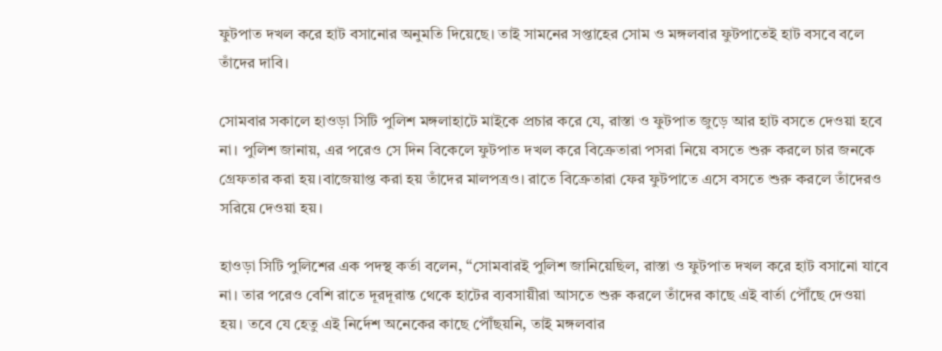ফুটপাত দখল করে হাট বসানোর অনুমতি দিয়েছে। তাই সামনের সপ্তাহের সোম ও মঙ্গলবার ফুটপাতেই হাট বসবে বলে তাঁদের দাবি।

সোমবার সকালে হাওড়া সিটি পুলিশ মঙ্গলাহাটে মাইকে প্রচার করে যে, রাস্তা ও ফুটপাত জুড়ে আর হাট বসতে দেওয়া হবে না। পুলিশ জানায়, এর পরেও সে দিন বিকেলে ফুটপাত দখল করে বিক্রেতারা পসরা নিয়ে বসতে শুরু করলে চার জনকে গ্রেফতার করা হয়।বাজেয়াপ্ত করা হয় তাঁদের মালপত্রও। রাতে বিক্রেতারা ফের ফুটপাতে এসে বসতে শুরু করলে তাঁদেরও সরিয়ে দেওয়া হয়।

হাওড়া সিটি পুলিশের এক পদস্থ কর্তা বলেন, ‘‘সোমবারই পুলিশ জানিয়েছিল, রাস্তা ও ফুটপাত দখল করে হাট বসানো যাবে না। তার পরেও বেশি রাতে দূরদূরান্ত থেকে হাটের ব্যবসায়ীরা আসতে শুরু করলে তাঁদের কাছে এই বার্তা পৌঁছে দেওয়া হয়। তবে যে হেতু এই নির্দেশ অনেকের কাছে পৌঁছয়নি, তাই মঙ্গলবার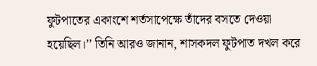ফুটপাতের একাংশে শর্তসাপেক্ষে তাঁদের বসতে দেওয়া হয়েছিল।’’ তিনি আরও জানান, শাসকদল ফুটপাত দখল করে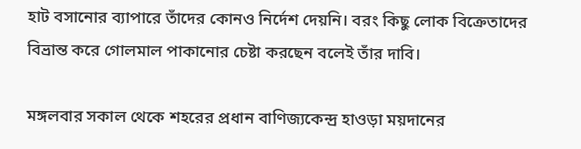হাট বসানোর ব্যাপারে তাঁদের কোনও নির্দেশ দেয়নি। বরং কিছু লোক বিক্রেতাদের বিভ্রান্ত করে গোলমাল পাকানোর চেষ্টা করছেন বলেই তাঁর দাবি।

মঙ্গলবার সকাল থেকে শহরের প্রধান বাণিজ্যকেন্দ্র হাওড়া ময়দানের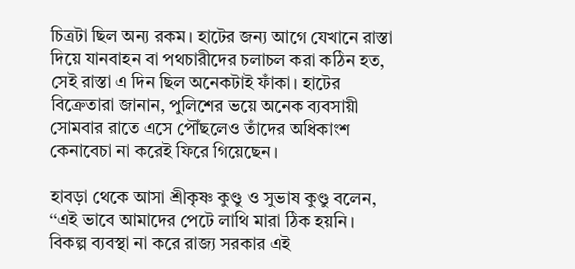চিত্রটা ছিল অন্য রকম। হাটের জন্য আগে যেখানে রাস্তা দিয়ে যানবাহন বা পথচারীদের চলাচল করা কঠিন হত, সেই রাস্তা এ দিন ছিল অনেকটাই ফাঁকা। হাটের বিক্রেতারা জানান, পুলিশের ভয়ে অনেক ব্যবসায়ী সোমবার রাতে এসে পৌঁছলেও তাঁদের অধিকাংশ কেনাবেচা না করেই ফিরে গিয়েছেন।

হাবড়া থেকে আসা শ্রীকৃষ্ণ কুণ্ডু ও সুভাষ কুণ্ডু বলেন, ‘‘এই ভাবে আমাদের পেটে লাথি মারা ঠিক হয়নি। বিকল্প ব্যবস্থা না করে রাজ্য সরকার এই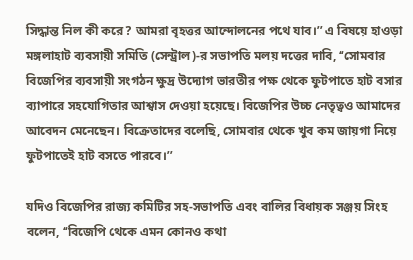সিদ্ধান্ত নিল কী করে? আমরা বৃহত্তর আন্দোলনের পথে যাব।’’ এ বিষয়ে হাওড়া মঙ্গলাহাট ব্যবসায়ী সমিতি (সেন্ট্রাল)-র সভাপতি মলয় দত্তের দাবি, ‘‘সোমবার বিজেপির ব্যবসায়ী সংগঠন ক্ষুদ্র উদ্যোগ ভারতীর পক্ষ থেকে ফুটপাতে হাট বসার ব্যাপারে সহযোগিতার আশ্বাস দেওয়া হয়েছে। বিজেপির উচ্চ নেতৃত্বও আমাদের আবেদন মেনেছেন। বিক্রেতাদের বলেছি, সোমবার থেকে খুব কম জায়গা নিয়ে ফুটপাতেই হাট বসতে পারবে।’’

যদিও বিজেপির রাজ্য কমিটির সহ-সভাপতি এবং বালির বিধায়ক সঞ্জয় সিংহ বলেন, ‘‘বিজেপি থেকে এমন কোনও কথা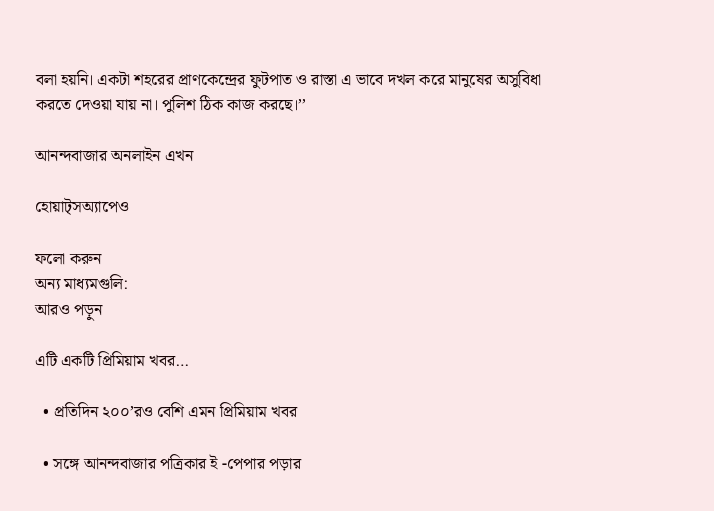বলা হয়নি। একটা শহরের প্রাণকেন্দ্রের ফুটপাত ও রাস্তা এ ভাবে দখল করে মানুষের অসুবিধা করতে দেওয়া যায় না। পুলিশ ঠিক কাজ করছে।’’

আনন্দবাজার অনলাইন এখন

হোয়াট্‌সঅ্যাপেও

ফলো করুন
অন্য মাধ্যমগুলি:
আরও পড়ুন

এটি একটি প্রিমিয়াম খবর…

  • প্রতিদিন ২০০’রও বেশি এমন প্রিমিয়াম খবর

  • সঙ্গে আনন্দবাজার পত্রিকার ই -পেপার পড়ার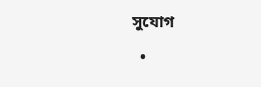সুযোগ

  •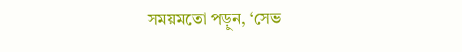সময়মতো পড়ুন, ‘সেভ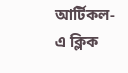আর্টিকল-এ ক্লিক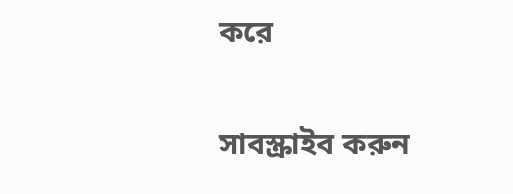করে

সাবস্ক্রাইব করুন